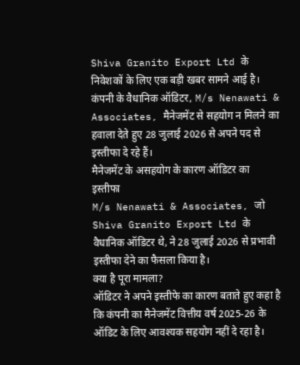Shiva Granito Export Ltd के निवेशकों के लिए एक बड़ी खबर सामने आई है। कंपनी के वैधानिक ऑडिटर, M/s Nenawati & Associates, मैनेजमेंट से सहयोग न मिलने का हवाला देते हुए 28 जुलाई 2026 से अपने पद से इस्तीफा दे रहे हैं।
मैनेजमेंट के असहयोग के कारण ऑडिटर का इस्तीफा
M/s Nenawati & Associates, जो Shiva Granito Export Ltd के वैधानिक ऑडिटर थे, ने 28 जुलाई 2026 से प्रभावी इस्तीफा देने का फैसला किया है।
क्या है पूरा मामला?
ऑडिटर ने अपने इस्तीफे का कारण बताते हुए कहा है कि कंपनी का मैनेजमेंट वित्तीय वर्ष 2025-26 के ऑडिट के लिए आवश्यक सहयोग नहीं दे रहा है।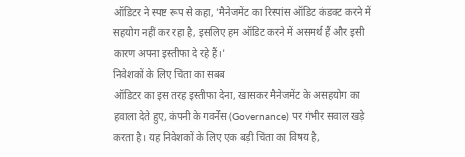ऑडिटर ने स्पष्ट रूप से कहा, 'मैनेजमेंट का रिस्पांस ऑडिट कंडक्ट करने में सहयोग नहीं कर रहा है, इसलिए हम ऑडिट करने में असमर्थ हैं और इसी कारण अपना इस्तीफा दे रहे हैं।'
निवेशकों के लिए चिंता का सबब
ऑडिटर का इस तरह इस्तीफा देना, खासकर मैनेजमेंट के असहयोग का हवाला देते हुए, कंपनी के गवर्नेंस (Governance) पर गंभीर सवाल खड़े करता है। यह निवेशकों के लिए एक बड़ी चिंता का विषय है,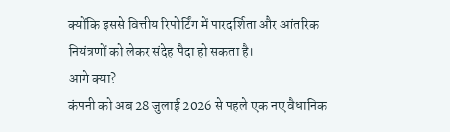क्योंकि इससे वित्तीय रिपोर्टिंग में पारदर्शिता और आंतरिक नियंत्रणों को लेकर संदेह पैदा हो सकता है।
आगे क्या?
कंपनी को अब 28 जुलाई 2026 से पहले एक नए वैधानिक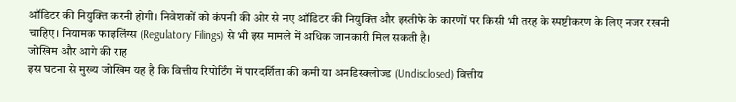ऑडिटर की नियुक्ति करनी होगी। निवेशकों को कंपनी की ओर से नए ऑडिटर की नियुक्ति और इस्तीफे के कारणों पर किसी भी तरह के स्पष्टीकरण के लिए नजर रखनी चाहिए। नियामक फाइलिंग्स (Regulatory Filings) से भी इस मामले में अधिक जानकारी मिल सकती है।
जोखिम और आगे की राह
इस घटना से मुख्य जोखिम यह है कि वित्तीय रिपोर्टिंग में पारदर्शिता की कमी या अनडिस्क्लोज्ड (Undisclosed) वित्तीय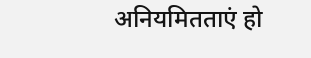अनियमितताएं हो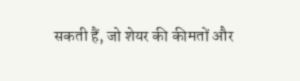सकती हैं, जो शेयर की कीमतों और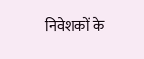निवेशकों के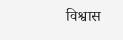विश्वास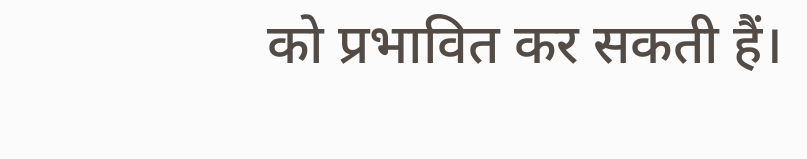को प्रभावित कर सकती हैं।